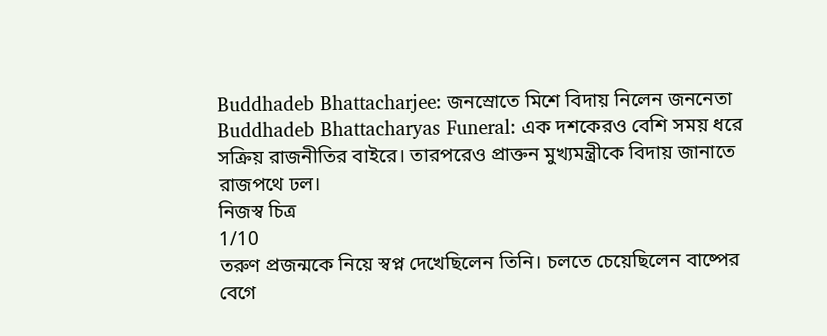Buddhadeb Bhattacharjee: জনস্রোতে মিশে বিদায় নিলেন জননেতা
Buddhadeb Bhattacharyas Funeral: এক দশকেরও বেশি সময় ধরে সক্রিয় রাজনীতির বাইরে। তারপরেও প্রাক্তন মুখ্যমন্ত্রীকে বিদায় জানাতে রাজপথে ঢল।
নিজস্ব চিত্র
1/10
তরুণ প্রজন্মকে নিয়ে স্বপ্ন দেখেছিলেন তিনি। চলতে চেয়েছিলেন বাষ্পের বেগে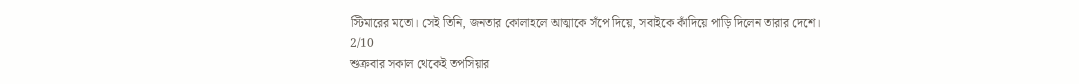স্টিমারের মতো। সেই তিনি, জনতার কোলাহলে আত্মাকে সঁপে দিয়ে, সবাইকে কাঁদিয়ে পাড়ি দিলেন তারার দেশে।
2/10
শুক্রবার সকাল থেকেই তপসিয়ার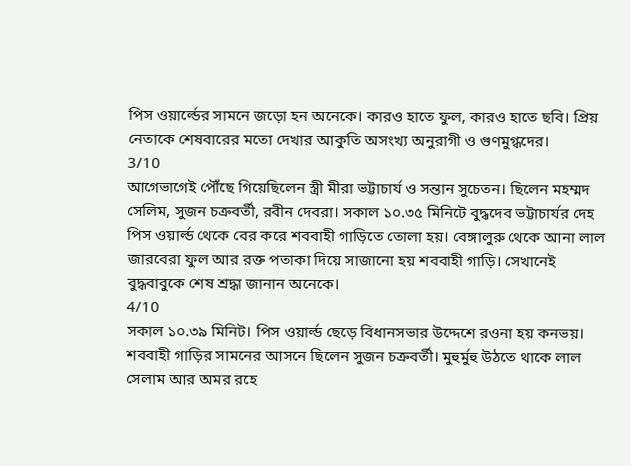পিস ওয়ার্ল্ডের সামনে জড়ো হন অনেকে। কারও হাতে ফুল, কারও হাতে ছবি। প্রিয় নেতাকে শেষবারের মতো দেখার আকুতি অসংখ্য অনুরাগী ও গুণমুগ্ধদের।
3/10
আগেভাগেই পৌঁছে গিয়েছিলেন স্ত্রী মীরা ভট্টাচার্য ও সন্তান সুচেতন। ছিলেন মহম্মদ সেলিম, সুজন চক্রবর্তী, রবীন দেবরা। সকাল ১০.৩৫ মিনিটে বুদ্ধদেব ভট্টাচার্যর দেহ পিস ওয়ার্ল্ড থেকে বের করে শববাহী গাড়িতে তোলা হয়। বেঙ্গালুরু থেকে আনা লাল জারবেরা ফুল আর রক্ত পতাকা দিয়ে সাজানো হয় শববাহী গাড়ি। সেখানেই বুদ্ধবাবুকে শেষ শ্রদ্ধা জানান অনেকে।
4/10
সকাল ১০.৩৯ মিনিট। পিস ওয়ার্ল্ড ছেড়ে বিধানসভার উদ্দেশে রওনা হয় কনভয়। শববাহী গাড়ির সামনের আসনে ছিলেন সুজন চক্রবর্তী। মুহুর্মুহু উঠতে থাকে লাল সেলাম আর অমর রহে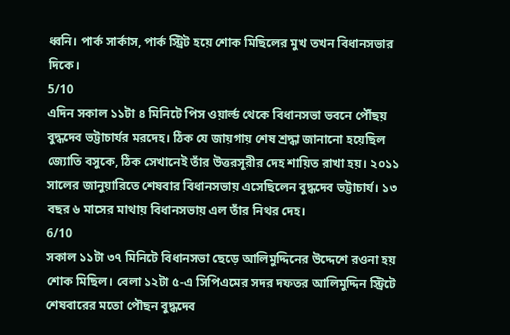ধ্বনি। পার্ক সার্কাস, পার্ক স্ট্রিট হয়ে শোক মিছিলের মুখ তখন বিধানসভার দিকে।
5/10
এদিন সকাল ১১টা ৪ মিনিটে পিস ওয়ার্ল্ড থেকে বিধানসভা ভবনে পৌঁছয় বুদ্ধদেব ভট্টাচার্যর মরদেহ। ঠিক যে জায়গায় শেষ শ্রদ্ধা জানানো হয়েছিল জ্যোতি বসুকে, ঠিক সেখানেই তাঁর উত্তরসূরীর দেহ শায়িত রাখা হয়। ২০১১ সালের জানুয়ারিতে শেষবার বিধানসভায় এসেছিলেন বুদ্ধদেব ভট্টাচার্য। ১৩ বছর ৬ মাসের মাথায় বিধানসভায় এল তাঁর নিথর দেহ।
6/10
সকাল ১১টা ৩৭ মিনিটে বিধানসভা ছেড়ে আলিমুদ্দিনের উদ্দেশে রওনা হয় শোক মিছিল। বেলা ১২টা ৫-এ সিপিএমের সদর দফতর আলিমুদ্দিন স্ট্রিটে শেষবারের মতো পৌছন বুদ্ধদেব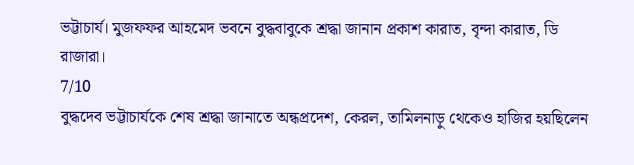ভট্টাচার্য। মুজফফর আহমেদ ভবনে বুদ্ধবাবুকে শ্রদ্ধা জানান প্রকাশ কারাত, বৃন্দা কারাত, ডি রাজারা।
7/10
বুদ্ধদেব ভট্টাচার্যকে শেষ শ্রদ্ধা জানাতে অন্ধপ্রদেশ, কেরল, তামিলনাড়ু থেকেও হাজির হয়ছিলেন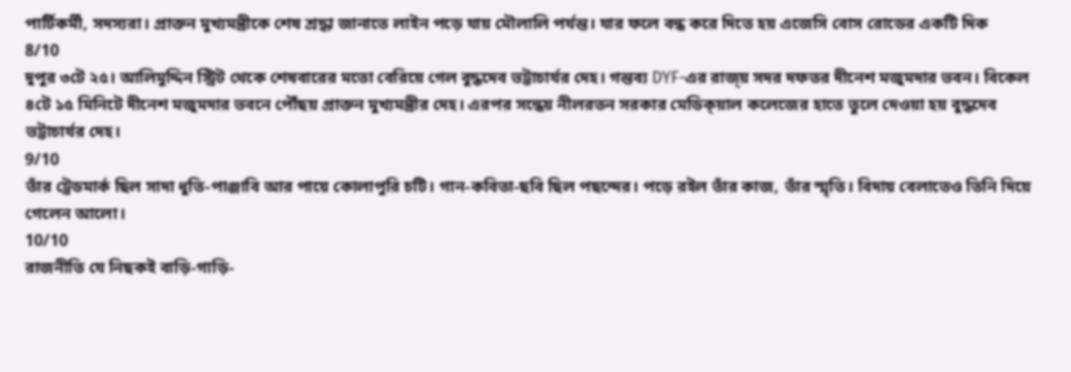পার্টিকর্মী, সদস্যরা। প্রাক্তন মুখ্যমন্ত্রীকে শেষ শ্রদ্ধা জানাতে লাইন পড়ে যায় মৌলালি পর্যন্ত। যার ফলে বন্ধ করে দিতে হয় এজেসি বোস রোডের একটি দিক
8/10
দুপুর ৩টে ২৫। আলিমুদ্দিন স্ট্রিট থেকে শেষবারের মতো বেরিয়ে গেল বুদ্ধদেব ভট্টাচার্যর দেহ। গন্তব্য DYF-এর রাজ্য় সদর দফতর দীনেশ মজুমদার ভবন। বিকেল ৪টে ১৫ মিনিটে দীনেশ মজুমদার ভবনে পৌঁছয় প্রাক্তন মুখ্যমন্ত্রীর দেহ। এরপর সন্ধেয় নীলরতন সরকার মেডিক্য়াল কলেজের হাতে তুলে দেওয়া হয় বুদ্ধদেব ভট্টাচার্যর দেহ।
9/10
তাঁর ট্রেডমার্ক ছিল সাদা ধুতি-পাঞ্জাবি আর পায়ে কোলাপুরি চটি। গান-কবিতা-ছবি ছিল পছন্দের। পড়ে রইল তাঁর কাজ, তাঁর স্মৃতি। বিদায় বেলাতেও তিনি দিয়ে গেলেন আলো।
10/10
রাজনীতি যে নিছকই বাড়ি-গাড়ি-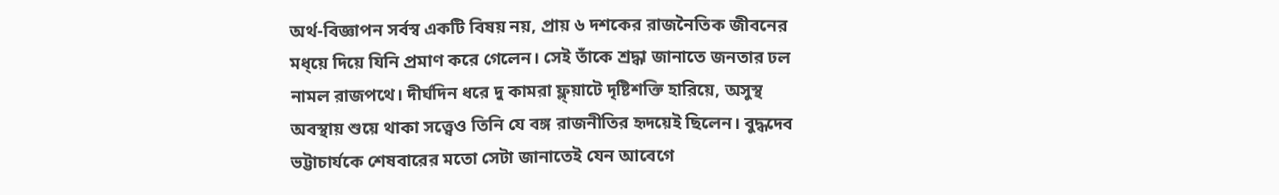অর্থ-বিজ্ঞাপন সর্বস্ব একটি বিষয় নয়, প্রায় ৬ দশকের রাজনৈতিক জীবনের মধ্য়ে দিয়ে যিনি প্রমাণ করে গেলেন। সেই তাঁকে শ্রদ্ধা জানাতে জনতার ঢল নামল রাজপথে। দীর্ঘদিন ধরে দু কামরা ফ্ল্য়াটে দৃষ্টিশক্তি হারিয়ে, অসুস্থ অবস্থায় শুয়ে থাকা সত্ত্বেও তিনি যে বঙ্গ রাজনীতির হৃদয়েই ছিলেন। বুদ্ধদেব ভট্টাচার্যকে শেষবারের মতো সেটা জানাতেই যেন আবেগে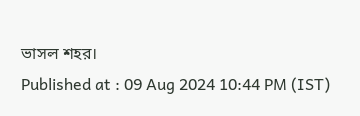ভাসল শহর।
Published at : 09 Aug 2024 10:44 PM (IST)